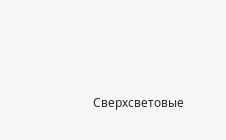Сверхсветовые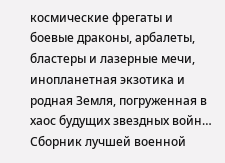космические фрегаты и боевые драконы, арбалеты, бластеры и лазерные мечи, инопланетная экзотика и родная Земля, погруженная в хаос будущих звездных войн… Сборник лучшей военной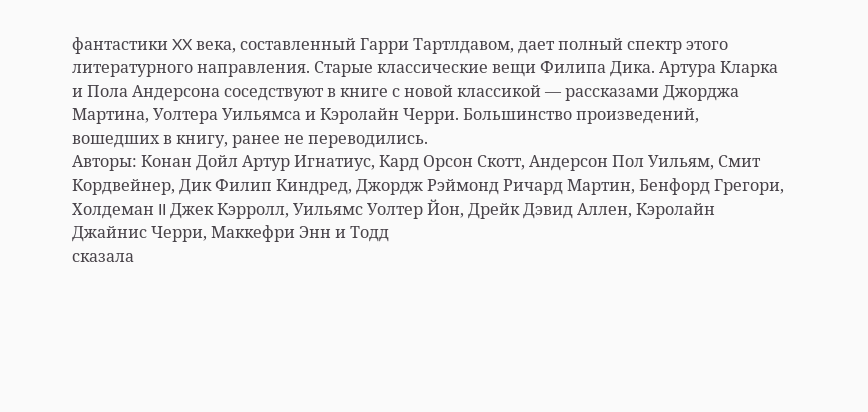фантастики XX века, составленный Гарри Тартлдавом, дает полный спектр этого литературного направления. Старые классические вещи Филипа Дика. Артура Кларка и Пола Андерсона соседствуют в книге с новой классикой — рассказами Джорджа Мартина, Уолтера Уильямса и Кэролайн Черри. Большинство произведений, вошедших в книгу, ранее не переводились.
Авторы: Конан Дойл Артур Игнатиус, Кард Орсон Скотт, Андерсон Пол Уильям, Смит Кордвейнер, Дик Филип Киндред, Джордж Рэймонд Ричард Мартин, Бенфорд Грегори, Холдеман II Джек Кэрролл, Уильямс Уолтер Йон, Дрейк Дэвид Аллен, Кэролайн Джайнис Черри, Маккефри Энн и Тодд
сказала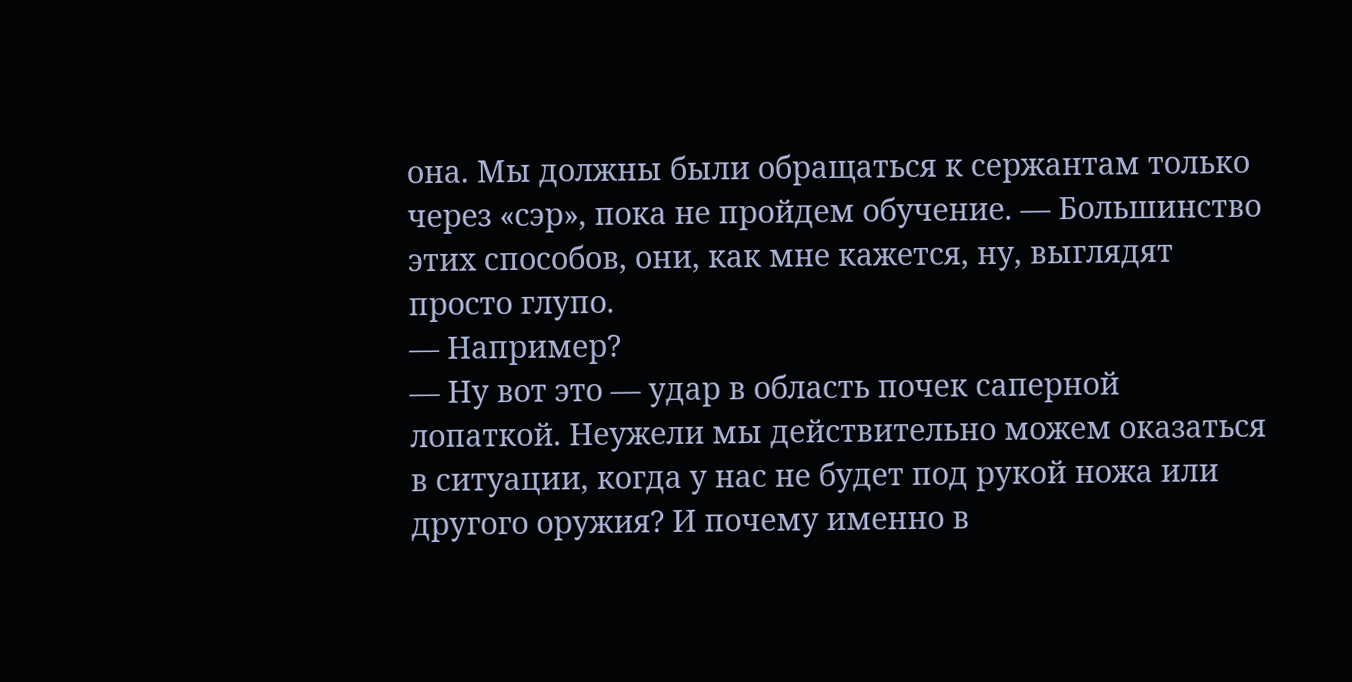она. Мы должны были обращаться к сержантам только через «сэр», пока не пройдем обучение. — Большинство этих способов, они, как мне кажется, ну, выглядят просто глупо.
— Например?
— Ну вот это — удар в область почек саперной лопаткой. Неужели мы действительно можем оказаться в ситуации, когда у нас не будет под рукой ножа или другого оружия? И почему именно в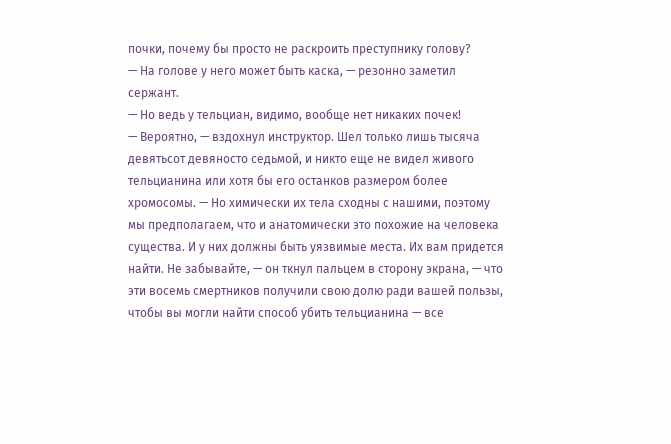почки, почему бы просто не раскроить преступнику голову?
— На голове у него может быть каска, — резонно заметил сержант.
— Но ведь у тельциан, видимо, вообще нет никаких почек!
— Вероятно, — вздохнул инструктор. Шел только лишь тысяча девятьсот девяносто седьмой, и никто еще не видел живого тельцианина или хотя бы его останков размером более хромосомы. — Но химически их тела сходны с нашими, поэтому мы предполагаем, что и анатомически это похожие на человека существа. И у них должны быть уязвимые места. Их вам придется найти. Не забывайте, — он ткнул пальцем в сторону экрана, — что эти восемь смертников получили свою долю ради вашей пользы, чтобы вы могли найти способ убить тельцианина — все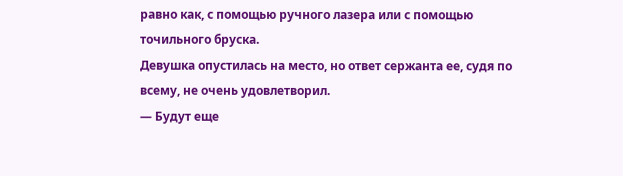равно как, с помощью ручного лазера или с помощью точильного бруска.
Девушка опустилась на место, но ответ сержанта ее, судя по всему, не очень удовлетворил.
— Будут еще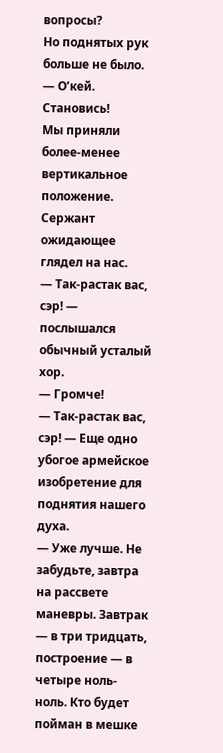вопросы?
Но поднятых рук больше не было.
— О’кей. Становись!
Мы приняли более-менее вертикальное положение. Сержант ожидающее глядел на нас.
— Так-растак вас, сэр! — послышался обычный усталый хор.
— Громче!
— Так-растак вас, сэр! — Еще одно убогое армейское изобретение для поднятия нашего духа.
— Уже лучше. Не забудьте, завтра на рассвете маневры. Завтрак — в три тридцать, построение — в четыре ноль-ноль. Кто будет пойман в мешке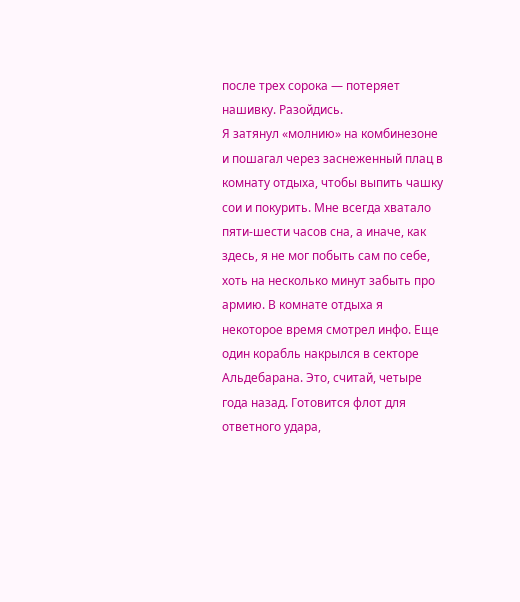после трех сорока — потеряет нашивку. Разойдись.
Я затянул «молнию» на комбинезоне и пошагал через заснеженный плац в комнату отдыха, чтобы выпить чашку сои и покурить. Мне всегда хватало пяти-шести часов сна, а иначе, как здесь, я не мог побыть сам по себе, хоть на несколько минут забыть про армию. В комнате отдыха я некоторое время смотрел инфо. Еще один корабль накрылся в секторе Альдебарана. Это, считай, четыре года назад. Готовится флот для ответного удара,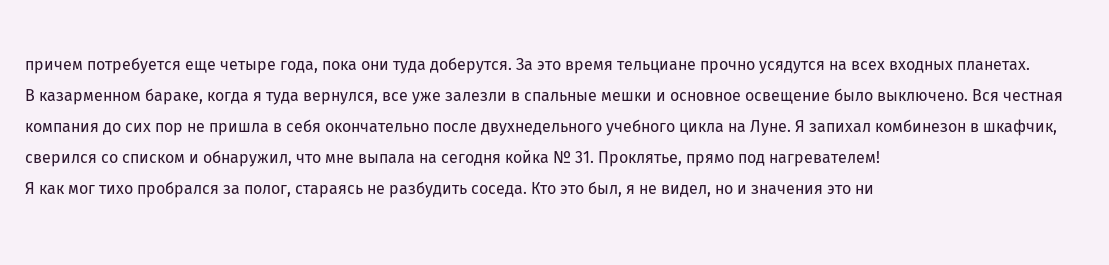причем потребуется еще четыре года, пока они туда доберутся. За это время тельциане прочно усядутся на всех входных планетах.
В казарменном бараке, когда я туда вернулся, все уже залезли в спальные мешки и основное освещение было выключено. Вся честная компания до сих пор не пришла в себя окончательно после двухнедельного учебного цикла на Луне. Я запихал комбинезон в шкафчик, сверился со списком и обнаружил, что мне выпала на сегодня койка № 31. Проклятье, прямо под нагревателем!
Я как мог тихо пробрался за полог, стараясь не разбудить соседа. Кто это был, я не видел, но и значения это ни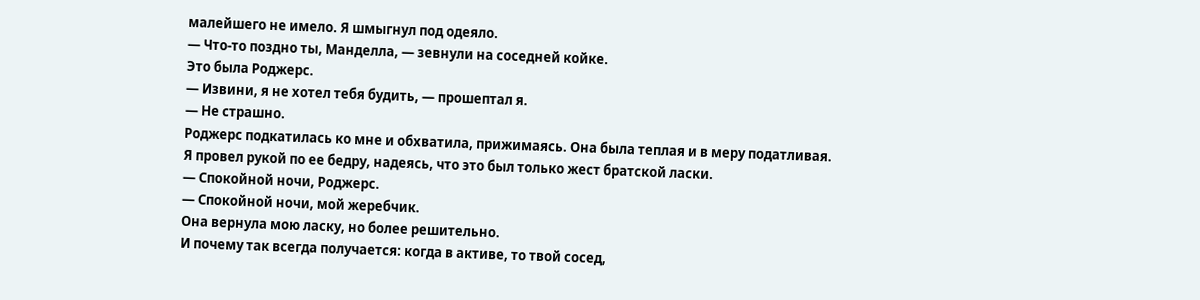малейшего не имело. Я шмыгнул под одеяло.
— Что-то поздно ты, Манделла, — зевнули на соседней койке.
Это была Роджерс.
— Извини, я не хотел тебя будить, — прошептал я.
— Не страшно.
Роджерс подкатилась ко мне и обхватила, прижимаясь. Она была теплая и в меру податливая.
Я провел рукой по ее бедру, надеясь, что это был только жест братской ласки.
— Спокойной ночи, Роджерс.
— Спокойной ночи, мой жеребчик.
Она вернула мою ласку, но более решительно.
И почему так всегда получается: когда в активе, то твой сосед,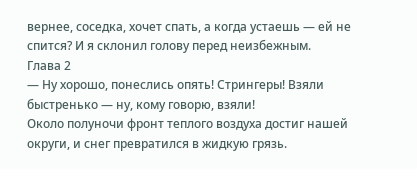вернее, соседка, хочет спать, а когда устаешь — ей не спится? И я склонил голову перед неизбежным.
Глава 2
— Ну хорошо, понеслись опять! Стрингеры! Взяли быстренько — ну, кому говорю, взяли!
Около полуночи фронт теплого воздуха достиг нашей округи, и снег превратился в жидкую грязь.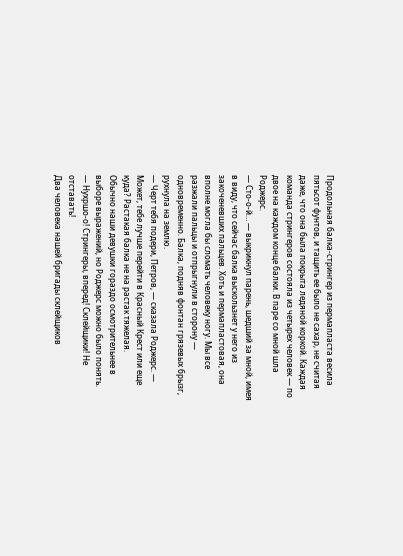Продольная балка-стрингер из пермапласта весила пятьсот фунтов, и тащить ее было не сахар, не считая даже, что она была покрыта ледяной коркой. Каждая команда стрингеров состояла из четырех человек — по двое на каждом конце балки. В паре со мной шла Роджерс.
— Сто-о-й… — выкрикнул парень, шедший за мной, имея в виду, что сейчас балка выскользнет у него из закоченевших пальцев. Хоть и пермапластовая, она вполне могла бы сломать человеку ногу. Мы все разжали пальцы и отпрыгнули в сторону — одновременно. Балка, подняв фонтан грязевых брызг, рухнула на землю.
— Черт тебя подери, Петров, — сказала Роджерс. — Может, тебе лучше перейти в Красный Крест или еще куда? Растакая балка не на растак тяжелая.
Обычно наши девушки гораздо осмотрительнее в выборе выражений, но Роджерс можно было понять.
— Нухршо-о! Стрингеры, вперед! Склейщики! Не отставать!
Два человека нашей бригады склейщиков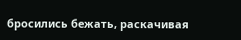бросились бежать, раскачивая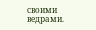своими ведрами.